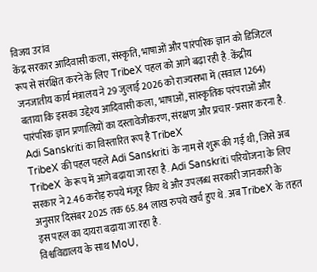विजय उरांव
केंद्र सरकार आदिवासी कला, संस्कृति, भाषाओं और पारंपरिक ज्ञान को डिजिटल रूप से संरक्षित करने के लिए TribeX पहल को आगे बढ़ा रही है. केंद्रीय जनजातीय कार्य मंत्रालय ने 29 जुलाई 2026 को राज्यसभा में (सवाल 1264) बताया कि इसका उद्देश्य आदिवासी कला, भाषाओं, सांस्कृतिक परंपराओं और पारंपरिक ज्ञान प्रणालियों का दस्तावेजीकरण, संरक्षण और प्रचार-प्रसार करना है.
Adi Sanskriti का विस्तारित रूप है TribeX
TribeX की पहल पहले Adi Sanskriti के नाम से शुरू की गई थी, जिसे अब TribeX के रूप में आगे बढ़ाया जा रहा है. Adi Sanskriti परियोजना के लिए सरकार ने 2.46 करोड़ रुपये मंजूर किए थे और उपलब्ध सरकारी जानकारी के अनुसार दिसंबर 2025 तक 65.84 लाख रुपये खर्च हुए थे. अब TribeX के तहत इस पहल का दायरा बढ़ाया जा रहा है.
विश्वविद्यालय के साथ MoU,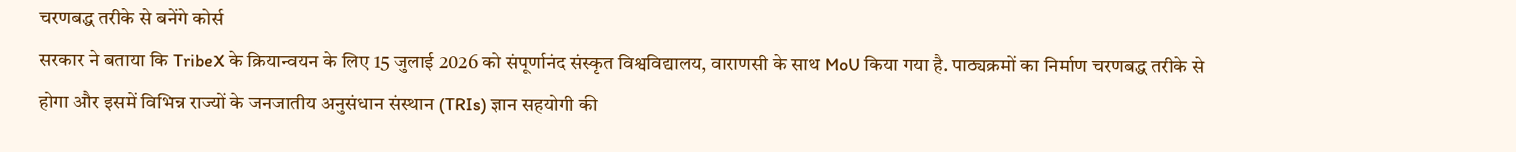चरणबद्ध तरीके से बनेंगे कोर्स
सरकार ने बताया कि TribeX के क्रियान्वयन के लिए 15 जुलाई 2026 को संपूर्णानंद संस्कृत विश्वविद्यालय, वाराणसी के साथ MoU किया गया है. पाठ्यक्रमों का निर्माण चरणबद्ध तरीके से होगा और इसमें विभिन्न राज्यों के जनजातीय अनुसंधान संस्थान (TRIs) ज्ञान सहयोगी की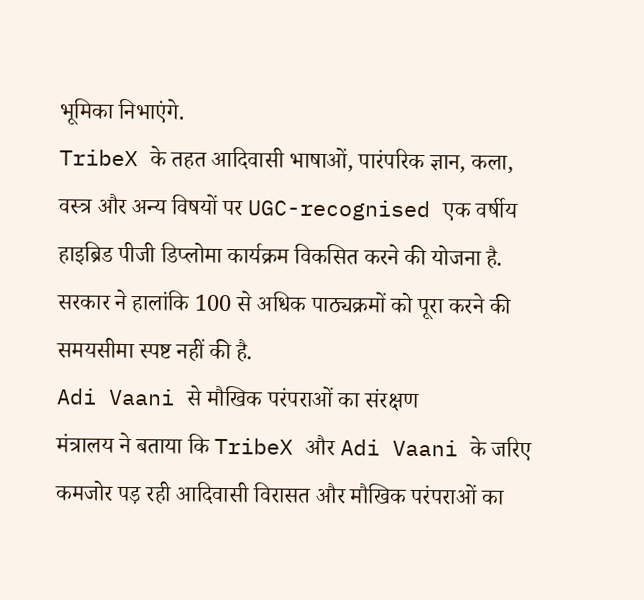भूमिका निभाएंगे.
TribeX के तहत आदिवासी भाषाओं, पारंपरिक ज्ञान, कला, वस्त्र और अन्य विषयों पर UGC-recognised एक वर्षीय हाइब्रिड पीजी डिप्लोमा कार्यक्रम विकसित करने की योजना है. सरकार ने हालांकि 100 से अधिक पाठ्यक्रमों को पूरा करने की समयसीमा स्पष्ट नहीं की है.
Adi Vaani से मौखिक परंपराओं का संरक्षण
मंत्रालय ने बताया कि TribeX और Adi Vaani के जरिए कमजोर पड़ रही आदिवासी विरासत और मौखिक परंपराओं का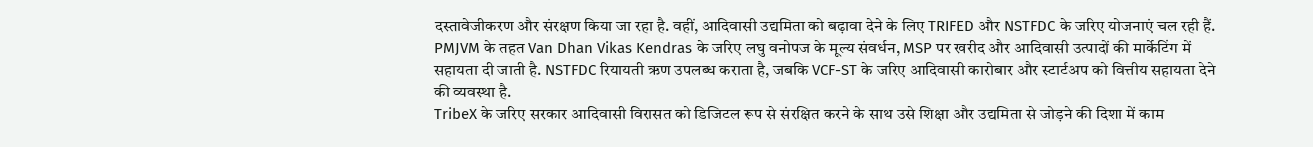दस्तावेजीकरण और संरक्षण किया जा रहा है. वहीं, आदिवासी उद्यमिता को बढ़ावा देने के लिए TRIFED और NSTFDC के जरिए योजनाएं चल रही हैं.
PMJVM के तहत Van Dhan Vikas Kendras के जरिए लघु वनोपज के मूल्य संवर्धन, MSP पर खरीद और आदिवासी उत्पादों की मार्केटिंग में सहायता दी जाती है. NSTFDC रियायती ऋण उपलब्ध कराता है, जबकि VCF-ST के जरिए आदिवासी कारोबार और स्टार्टअप को वित्तीय सहायता देने की व्यवस्था है.
TribeX के जरिए सरकार आदिवासी विरासत को डिजिटल रूप से संरक्षित करने के साथ उसे शिक्षा और उद्यमिता से जोड़ने की दिशा में काम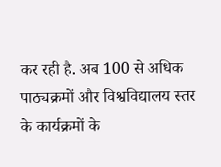कर रही है. अब 100 से अधिक पाठ्यक्रमों और विश्वविद्यालय स्तर के कार्यक्रमों के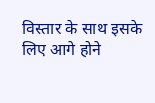विस्तार के साथ इसके लिए आगे होने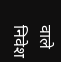वाले निवेश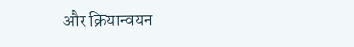और क्रियान्वयन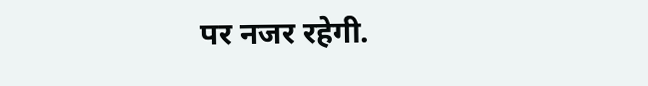पर नजर रहेगी.